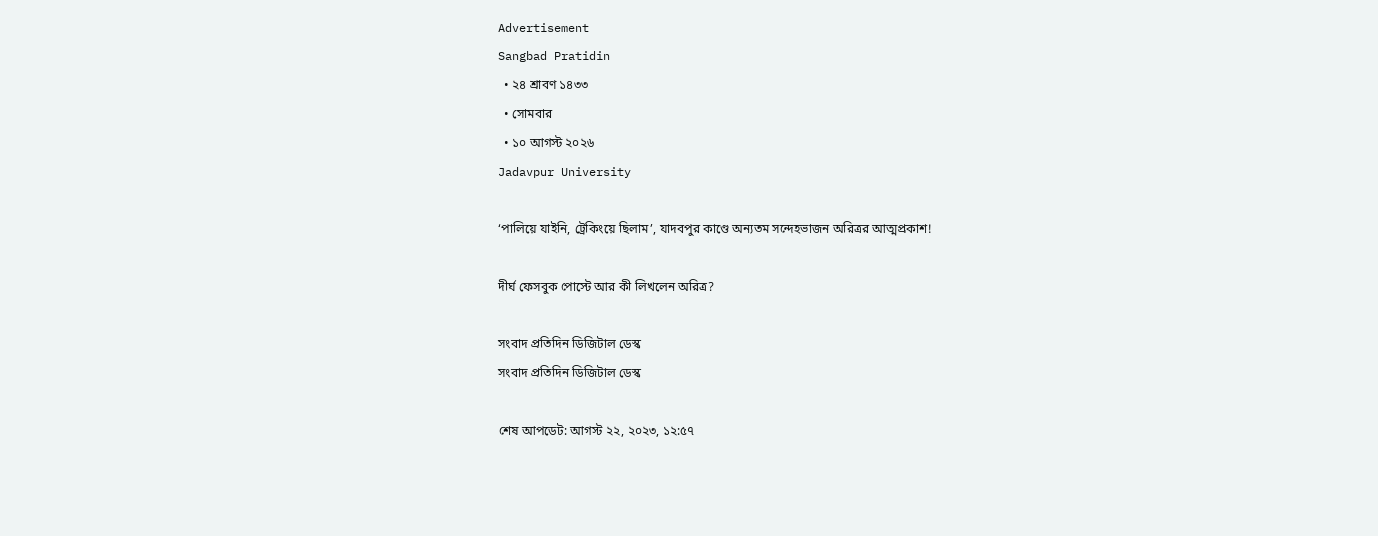Advertisement
Sangbad Pratidin
  • ২৪ শ্রাবণ ১৪৩৩
  • সোমবার
  • ১০ আগস্ট ২০২৬
Jadavpur University

‘পালিয়ে যাইনি, ট্রেকিংয়ে ছিলাম’, যাদবপুর কাণ্ডে অন্যতম সন্দেহভাজন অরিত্রর আত্মপ্রকাশ!

দীর্ঘ ফেসবুক পোস্টে আর কী লিখলেন অরিত্র?

সংবাদ প্রতিদিন ডিজিটাল ডেস্ক
সংবাদ প্রতিদিন ডিজিটাল ডেস্ক

শেষ আপডেট: আগস্ট ২২, ২০২৩, ১২:৫৭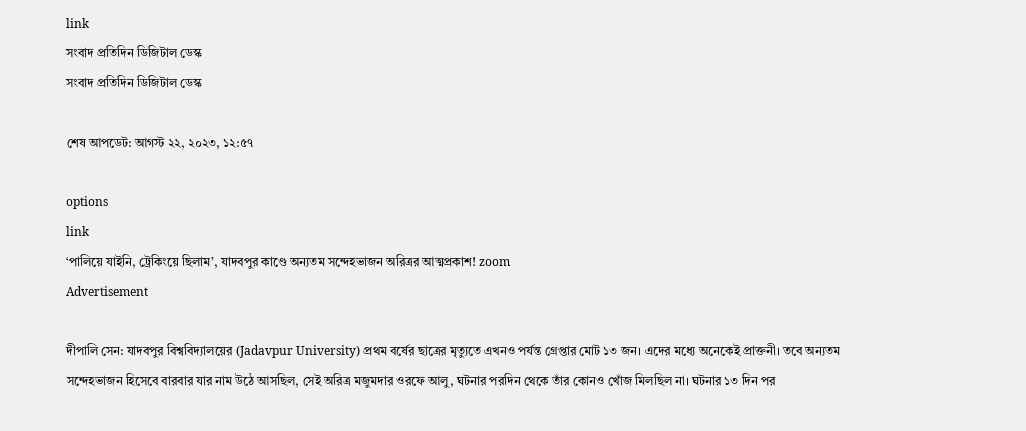link
সংবাদ প্রতিদিন ডিজিটাল ডেস্ক
সংবাদ প্রতিদিন ডিজিটাল ডেস্ক

শেষ আপডেট: আগস্ট ২২, ২০২৩, ১২:৫৭

options
link
‘পালিয়ে যাইনি, ট্রেকিংয়ে ছিলাম’, যাদবপুর কাণ্ডে অন্যতম সন্দেহভাজন অরিত্রর আত্মপ্রকাশ! zoom
Advertisement

দীপালি সেন: যাদবপুর বিশ্ববিদ্যালয়ের (Jadavpur University) প্রথম বর্ষের ছাত্রের মৃত্যুতে এখনও পর্যন্ত গ্রেপ্তার মোট ১৩ জন। এদের মধ্যে অনেকেই প্রাক্তনী। তবে অন্যতম সন্দেহভাজন হিসেবে বারবার যার নাম উঠে আসছিল, সেই অরিত্র মজুমদার ওরফে আলু, ঘটনার পরদিন থেকে তাঁর কোনও খোঁজ মিলছিল না। ঘটনার ১৩ দিন পর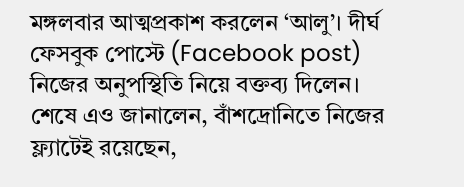মঙ্গলবার আত্মপ্রকাশ করলেন ‘আলু’। দীর্ঘ ফেসবুক পোস্টে (Facebook post) নিজের অনুপস্থিতি নিয়ে বক্তব্য দিলেন। শেষে এও জানালেন, বাঁশদ্রোনিতে নিজের ফ্ল্যাটেই রয়েছেন,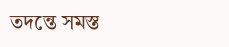তদন্তে সমস্ত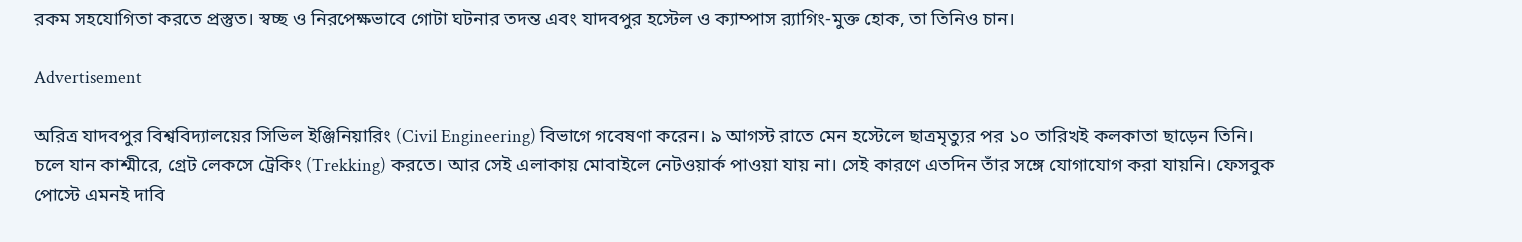রকম সহযোগিতা করতে প্রস্তুত। স্বচ্ছ ও নিরপেক্ষভাবে গোটা ঘটনার তদন্ত এবং যাদবপুর হস্টেল ও ক্যাম্পাস র‍্যাগিং-মুক্ত হোক, তা তিনিও চান।

Advertisement

অরিত্র যাদবপুর বিশ্ববিদ্যালয়ের সিভিল ইঞ্জিনিয়ারিং (Civil Engineering) বিভাগে গবেষণা করেন। ৯ আগস্ট রাতে মেন হস্টেলে ছাত্রমৃত্যুর পর ১০ তারিখই কলকাতা ছাড়েন তিনি। চলে যান কাশ্মীরে, গ্রেট লেকসে ট্রেকিং (Trekking) করতে। আর সেই এলাকায় মোবাইলে নেটওয়ার্ক পাওয়া যায় না। সেই কারণে এতদিন তাঁর সঙ্গে যোগাযোগ করা যায়নি। ফেসবুক পোস্টে এমনই দাবি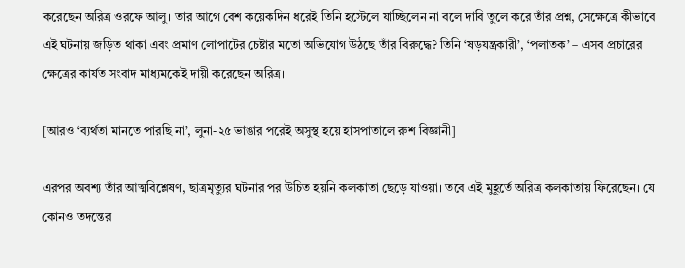করেছেন অরিত্র ওরফে আলু। তার আগে বেশ কয়েকদিন ধরেই তিনি হস্টেলে যাচ্ছিলেন না বলে দাবি তুলে করে তাঁর প্রশ্ন, সেক্ষেত্রে কীভাবে এই ঘটনায় জড়িত থাকা এবং প্রমাণ লোপাটের চেষ্টার মতো অভিযোগ উঠছে তাঁর বিরুদ্ধে? তিনি ‘ষড়যন্ত্রকারী’, ‘পলাতক’ – এসব প্রচারের ক্ষেত্রের কার্যত সংবাদ মাধ্যমকেই দায়ী করেছেন অরিত্র।

[আরও ‘ব্যর্থতা মানতে পারছি না’, লুনা-২৫ ভাঙার পরেই অসুস্থ হয়ে হাসপাতালে রুশ বিজ্ঞানী]

এরপর অবশ্য তাঁর আত্মবিশ্লেষণ, ছাত্রমৃত্যুর ঘটনার পর উচিত হয়নি কলকাতা ছেড়ে যাওয়া। তবে এই মুহূর্তে অরিত্র কলকাতায় ফিরেছেন। যে কোনও তদন্তের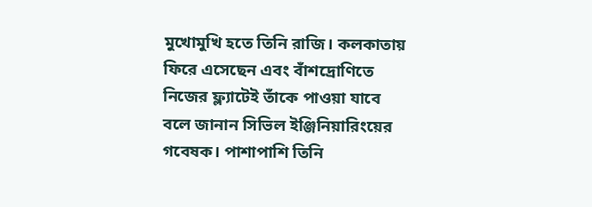মুখোমুখি হতে তিনি রাজি। কলকাতায় ফিরে এসেছেন এবং বাঁশদ্রোণিতে নিজের ফ্ল‍্যাটেই তাঁকে পাওয়া যাবে বলে জানান সিভিল ইঞ্জিনিয়ারিংয়ের গবেষক। পাশাপাশি তিনি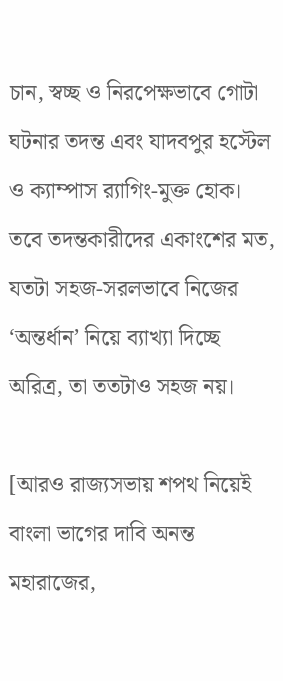চান, স্বচ্ছ ও নিরপেক্ষভাবে গোটা ঘটনার তদন্ত এবং যাদবপুর হস্টেল ও ক্যাম্পাস র‍্যাগিং-মুক্ত হোক। তবে তদন্তকারীদের একাংশের মত, যতটা সহজ-সরলভাবে নিজের ‘অন্তর্ধান’ নিয়ে ব্যাখ্যা দিচ্ছে অরিত্র, তা ততটাও সহজ নয়।

[আরও রাজ্যসভায় শপথ নিয়েই বাংলা ভাগের দাবি অনন্ত মহারাজের,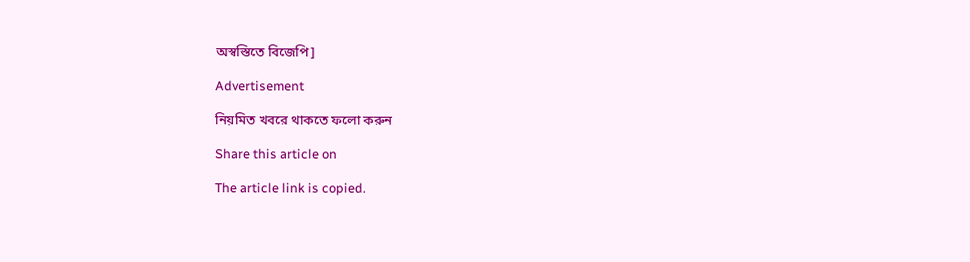অস্বস্তিতে বিজেপি]

Advertisement

নিয়মিত খবরে থাকতে ফলো করুন

Share this article on

The article link is copied.